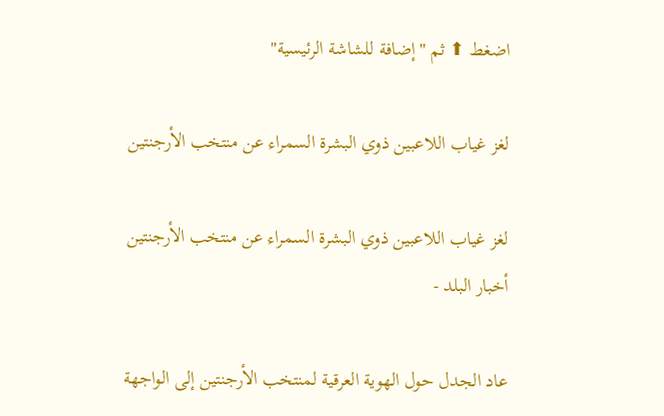اضغط ⬆ ثم "إضافة للشاشة الرئيسية"

لغز غياب اللاعبين ذوي البشرة السمراء عن منتخب الأرجنتين

لغز غياب اللاعبين ذوي البشرة السمراء عن منتخب الأرجنتين
أخبار البلد -

عاد الجدل حول الهوية العرقية لمنتخب الأرجنتين إلى الواجهة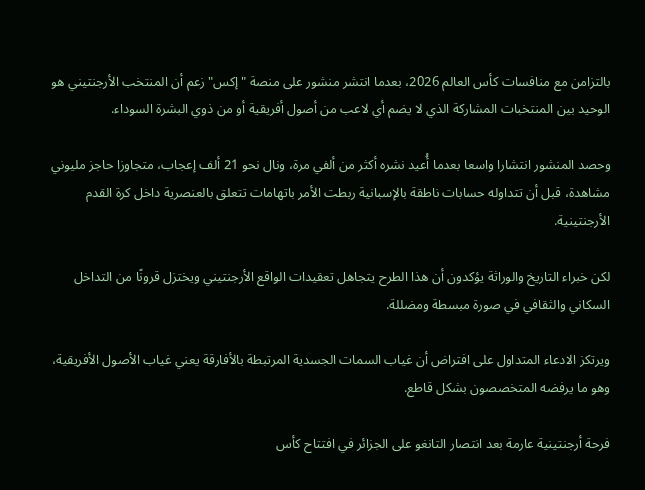بالتزامن مع منافسات كأس العالم 2026، بعدما انتشر منشور على منصة "إكس" زعم أن المنتخب الأرجنتيني هو الوحيد بين المنتخبات المشاركة الذي لا يضم أي لاعب من أصول أفريقية أو من ذوي البشرة السوداء.

وحصد المنشور انتشارا واسعا بعدما أُعيد نشره أكثر من ألفي مرة، ونال نحو 21 ألف إعجاب، متجاوزا حاجز مليوني مشاهدة، قبل أن تتداوله حسابات ناطقة بالإسبانية ربطت الأمر باتهامات تتعلق بالعنصرية داخل كرة القدم الأرجنتينية.

لكن خبراء التاريخ والوراثة يؤكدون أن هذا الطرح يتجاهل تعقيدات الواقع الأرجنتيني ويختزل قرونًا من التداخل السكاني والثقافي في صورة مبسطة ومضللة.

ويرتكز الادعاء المتداول على افتراض أن غياب السمات الجسدية المرتبطة بالأفارقة يعني غياب الأصول الأفريقية، وهو ما يرفضه المتخصصون بشكل قاطع.

فرحة أرجنتينية عارمة بعد انتصار التانغو على الجزائر في افتتاح كأس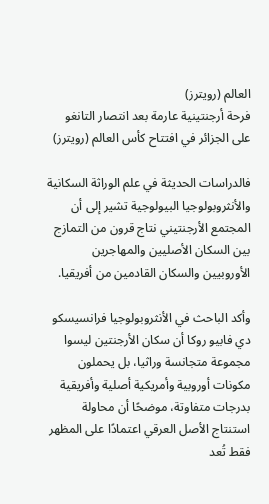العالم (رويترز)
فرحة أرجنتينية عارمة بعد انتصار التانغو على الجزائر في افتتاح كأس العالم (رويترز)

فالدراسات الحديثة في علم الوراثة السكانية والأنثروبولوجيا البيولوجية تشير إلى أن المجتمع الأرجنتيني نتاج قرون من التمازج بين السكان الأصليين والمهاجرين الأوروبيين والسكان القادمين من أفريقيا.

وأكد الباحث في الأنثروبولوجيا فرانسيسكو دي فابيو روكا أن سكان الأرجنتين ليسوا مجموعة متجانسة وراثيا، بل يحملون مكونات أوروبية وأمريكية أصلية وأفريقية بدرجات متفاوتة، موضحًا أن محاولة استنتاج الأصل العرقي اعتمادًا على المظهر فقط تُعد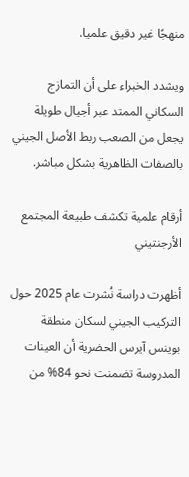منهجًا غير دقيق علميا.

ويشدد الخبراء على أن التمازج السكاني الممتد عبر أجيال طويلة يجعل من الصعب ربط الأصل الجيني بالصفات الظاهرية بشكل مباشر.

أرقام علمية تكشف طبيعة المجتمع الأرجنتيني

أظهرت دراسة نُشرت عام 2025 حول التركيب الجيني لسكان منطقة بوينس آيرس الحضرية أن العينات المدروسة تضمنت نحو 84% من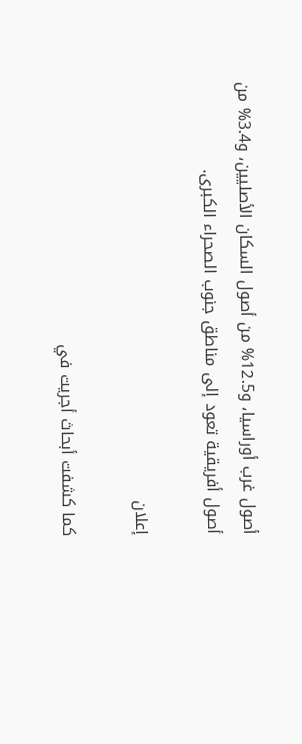أصول غرب أوراسيا، و12.5% من أصول السكان الأصليين، و3.4% من أصول أفريقية تعود إلى مناطق جنوب الصحراء الكبرى.

إعلان

كما كشفت أبحاث أجريت في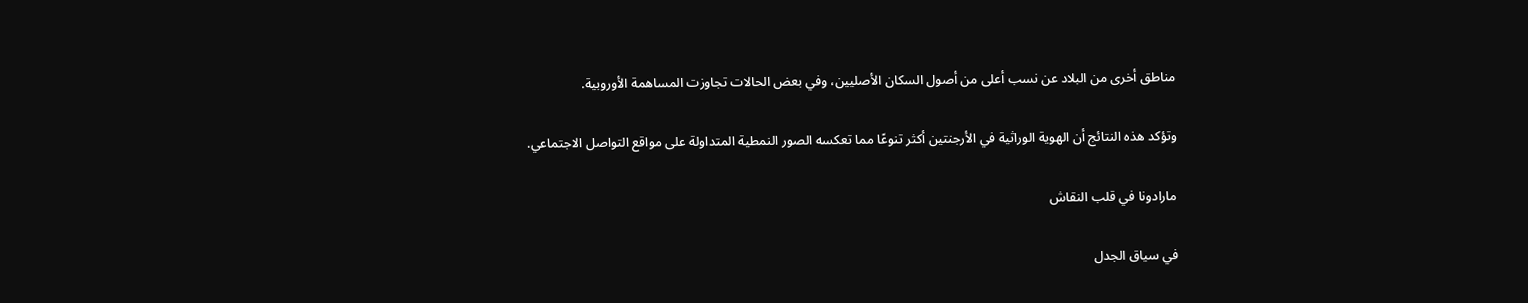مناطق أخرى من البلاد عن نسب أعلى من أصول السكان الأصليين، وفي بعض الحالات تجاوزت المساهمة الأوروبية.

وتؤكد هذه النتائج أن الهوية الوراثية في الأرجنتين أكثر تنوعًا مما تعكسه الصور النمطية المتداولة على مواقع التواصل الاجتماعي.

مارادونا في قلب النقاش

في سياق الجدل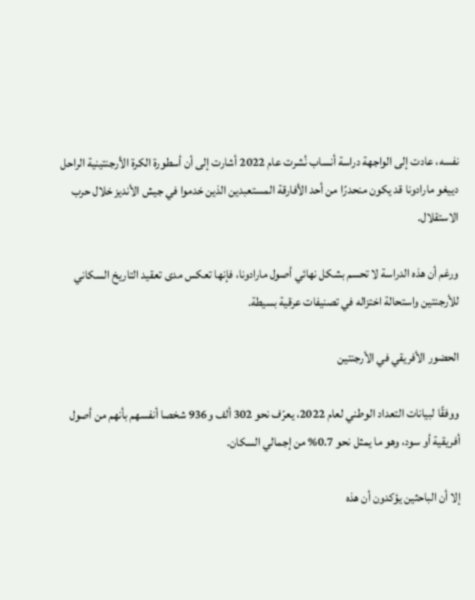نفسه، عادت إلى الواجهة دراسة أنساب نُشرت عام 2022 أشارت إلى أن أسطورة الكرة الأرجنتينية الراحل دييغو مارادونا قد يكون منحدرًا من أحد الأفارقة المستعبدين الذين خدموا في جيش الأنديز خلال حرب الاستقلال.

ورغم أن هذه الدراسة لا تحسم بشكل نهائي أصول مارادونا، فإنها تعكس مدى تعقيد التاريخ السكاني للأرجنتين واستحالة اختزاله في تصنيفات عرقية بسيطة.

الحضور الأفريقي في الأرجنتين

ووفقًا لبيانات التعداد الوطني لعام 2022، يعرّف نحو 302 ألف و936 شخصا أنفسهم بأنهم من أصول أفريقية أو سود، وهو ما يمثل نحو 0.7% من إجمالي السكان.

إلا أن الباحثين يؤكدون أن هذه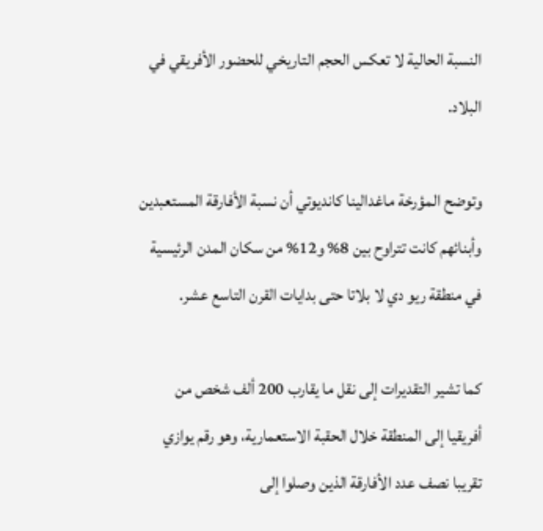النسبة الحالية لا تعكس الحجم التاريخي للحضور الأفريقي في البلاد.

وتوضح المؤرخة ماغدالينا كانديوتي أن نسبة الأفارقة المستعبدين وأبنائهم كانت تتراوح بين 8% و12% من سكان المدن الرئيسية في منطقة ريو دي لا بلاتا حتى بدايات القرن التاسع عشر.

كما تشير التقديرات إلى نقل ما يقارب 200 ألف شخص من أفريقيا إلى المنطقة خلال الحقبة الاستعمارية، وهو رقم يوازي تقريبا نصف عدد الأفارقة الذين وصلوا إلى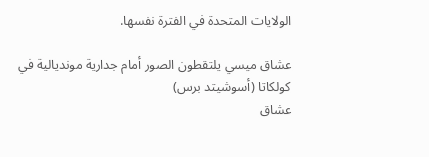الولايات المتحدة في الفترة نفسها.

عشاق ميسي يلتقطون الصور أمام جدارية مونديالية في كولكاتا (أسوشيتد برس)
عشاق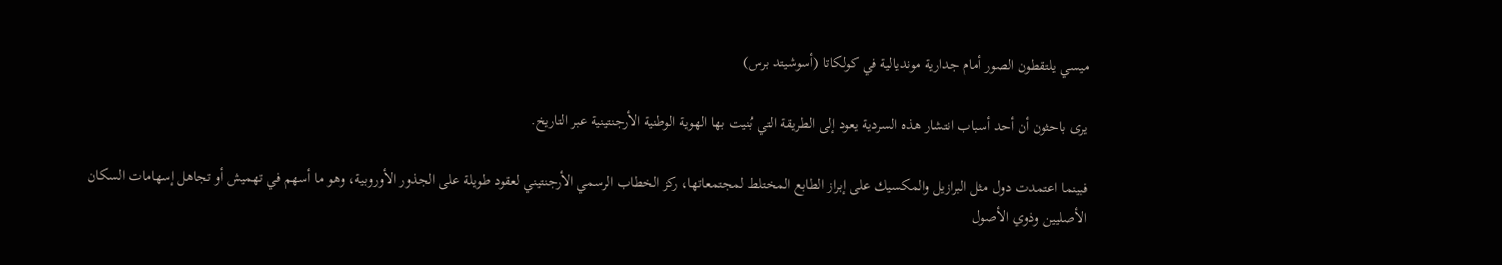ميسي يلتقطون الصور أمام جدارية مونديالية في كولكاتا (أسوشيتد برس)

يرى باحثون أن أحد أسباب انتشار هذه السردية يعود إلى الطريقة التي بُنيت بها الهوية الوطنية الأرجنتينية عبر التاريخ.

فبينما اعتمدت دول مثل البرازيل والمكسيك على إبراز الطابع المختلط لمجتمعاتها، ركز الخطاب الرسمي الأرجنتيني لعقود طويلة على الجذور الأوروبية، وهو ما أسهم في تهميش أو تجاهل إسهامات السكان الأصليين وذوي الأصول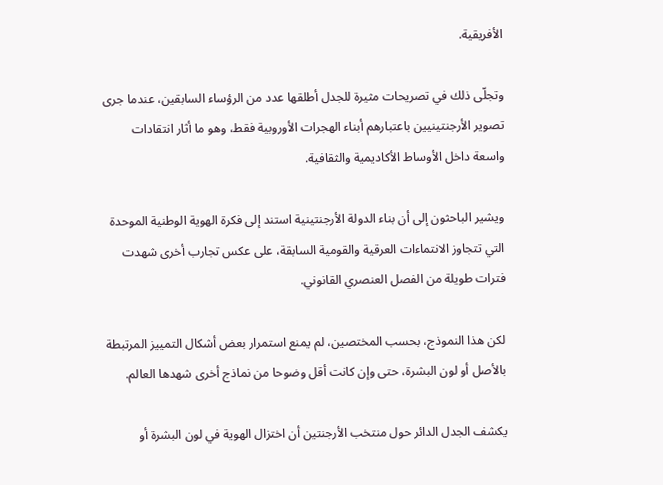الأفريقية.

وتجلّى ذلك في تصريحات مثيرة للجدل أطلقها عدد من الرؤساء السابقين، عندما جرى تصوير الأرجنتينيين باعتبارهم أبناء الهجرات الأوروبية فقط، وهو ما أثار انتقادات واسعة داخل الأوساط الأكاديمية والثقافية.

ويشير الباحثون إلى أن بناء الدولة الأرجنتينية استند إلى فكرة الهوية الوطنية الموحدة التي تتجاوز الانتماءات العرقية والقومية السابقة، على عكس تجارب أخرى شهدت فترات طويلة من الفصل العنصري القانوني.

لكن هذا النموذج، بحسب المختصين، لم يمنع استمرار بعض أشكال التمييز المرتبطة بالأصل أو لون البشرة، حتى وإن كانت أقل وضوحا من نماذج أخرى شهدها العالم.

يكشف الجدل الدائر حول منتخب الأرجنتين أن اختزال الهوية في لون البشرة أو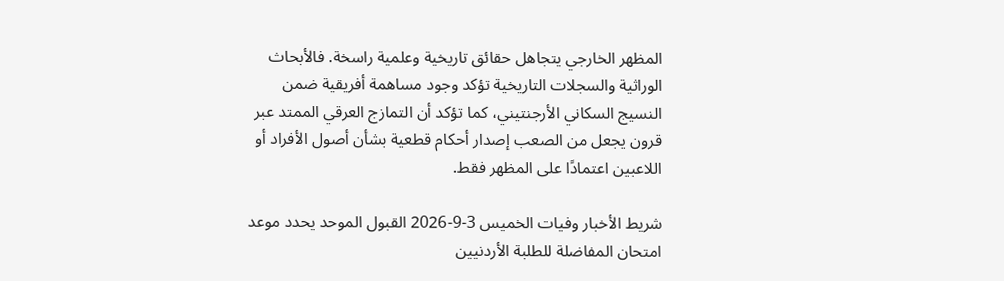المظهر الخارجي يتجاهل حقائق تاريخية وعلمية راسخة. فالأبحاث الوراثية والسجلات التاريخية تؤكد وجود مساهمة أفريقية ضمن النسيج السكاني الأرجنتيني، كما تؤكد أن التمازج العرقي الممتد عبر قرون يجعل من الصعب إصدار أحكام قطعية بشأن أصول الأفراد أو اللاعبين اعتمادًا على المظهر فقط.

شريط الأخبار وفيات الخميس 3-9-2026 القبول الموحد يحدد موعد امتحان المفاضلة للطلبة الأردنيين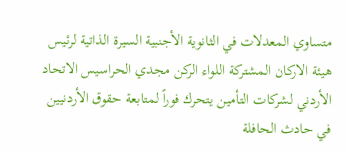متساوي المعدلات في الثانوية الأجنبية السيرة الذاتية لرئيس هيئة الاركان المشتركة اللواء الركن مجدي الحراسيس الاتحاد الأردني لشركات التأمين يتحرك فوراً لمتابعة حقوق الأردنيين في حادث الحافلة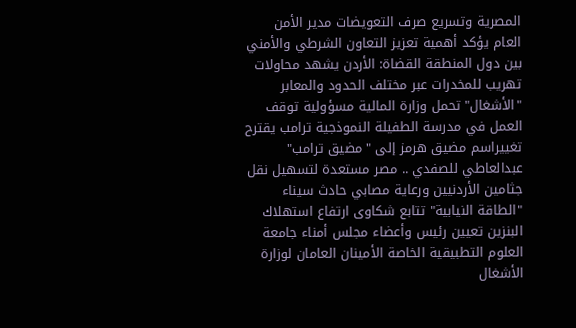المصرية وتسريع صرف التعويضات مدير الأمن العام يؤكد أهمية تعزيز التعاون الشرطي والأمني بين دول المنطقة القضاة: الأردن يشهد محاولات تهريب للمخدرات عبر مختلف الحدود والمعابر "الأشغال" تحمل وزارة المالية مسؤولية توقف العمل في مدرسة الطفيلة النموذجية ترامب يقترح تغييراسم مضيق هرمز إلى "مضيق ترامب" عبدالعاطي للصفدي .. مصر مستعدة لتسهيل نقل جثامين الأردنيين ورعاية مصابي حادث سيناء "الطاقة النيابية" تتابع شكاوى ارتفاع استهلاك البنزين تعيين رئيس وأعضاء مجلس أمناء جامعة العلوم التطبيقية الخاصة الأمينان العامان لوزارة الأشغال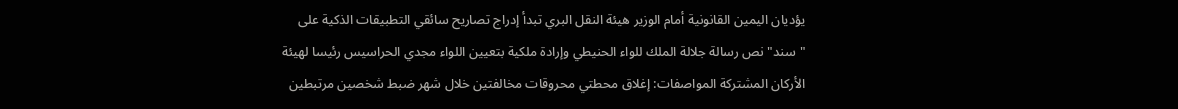يؤديان اليمين القانونية أمام الوزير هيئة النقل البري تبدأ إدراج تصاريح سائقي التطبيقات الذكية على "سند" نص رسالة جلالة الملك للواء الحنيطي وإرادة ملكية بتعيين اللواء مجدي الحراسيس رئيسا لهيئة الأركان المشتركة المواصفات: إغلاق محطتي محروقات مخالفتين خلال شهر ضبط شخصين مرتبطين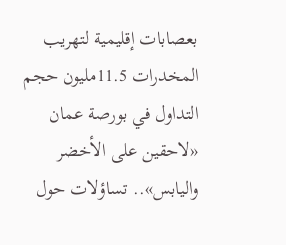بعصابات إقليمية لتهريب المخدرات 11.5مليون حجم التداول في بورصة عمان «لاحقين على الأخضر واليابس».. تساؤلات حول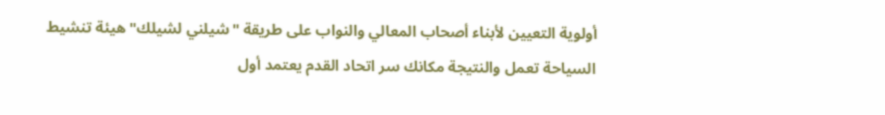أولوية التعيين لأبناء أصحاب المعالي والنواب على طريقة "شيلني لشيلك" هيئة تنشيط السياحة تعمل والنتيجة مكانك سر اتحاد القدم يعتمد أول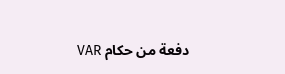دفعة من حكام VAR